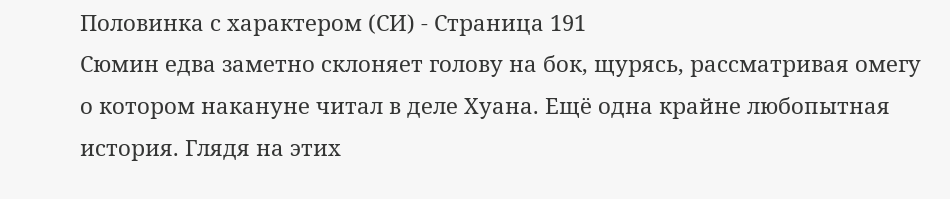Половинка с характером (СИ) - Страница 191
Сюмин едва заметно склоняет голову на бок, щурясь, рассматривая омегу о котором накануне читал в деле Хуана. Ещё одна крайне любопытная история. Глядя на этих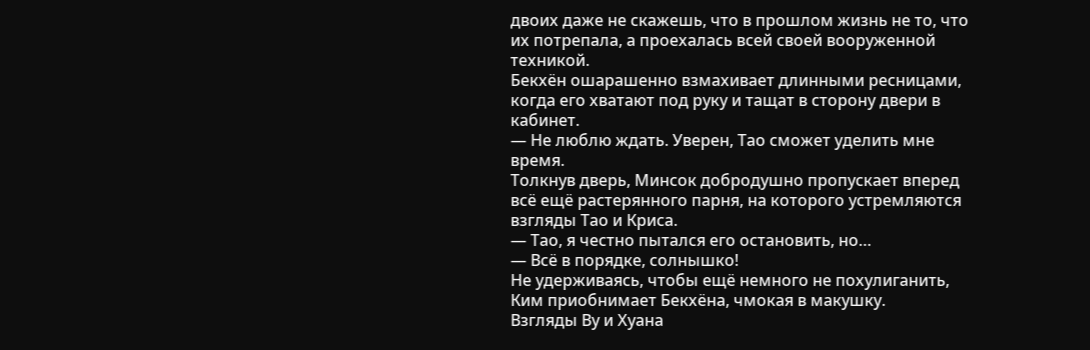двоих даже не скажешь, что в прошлом жизнь не то, что их потрепала, а проехалась всей своей вооруженной техникой.
Бекхён ошарашенно взмахивает длинными ресницами, когда его хватают под руку и тащат в сторону двери в кабинет.
— Не люблю ждать. Уверен, Тао сможет уделить мне время.
Толкнув дверь, Минсок добродушно пропускает вперед всё ещё растерянного парня, на которого устремляются взгляды Тао и Криса.
— Тао, я честно пытался его остановить, но…
— Всё в порядке, солнышко!
Не удерживаясь, чтобы ещё немного не похулиганить, Ким приобнимает Бекхёна, чмокая в макушку.
Взгляды Ву и Хуана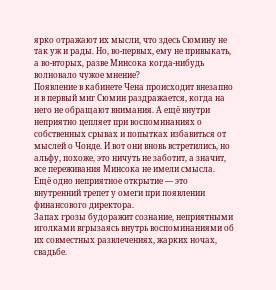ярко отражают их мысли, что здесь Сюмину не так уж и рады. Но, во-первых, ему не привыкать, а во-вторых, разве Минсока когда-нибудь волновало чужое мнение?
Появление в кабинете Чена происходит внезапно и в первый миг Сюмин раздражается, когда на него не обращают внимания. А ещё внутри неприятно цепляет при воспоминаниях о собственных срывах и попытках избавиться от мыслей о Чонде. И вот они вновь встретились, но альфу, похоже, это ничуть не заботит, а значит, все переживания Минсока не имели смысла.
Ещё одно неприятное открытие — это внутренний трепет у омеги при появлении финансового директора.
Запах грозы будоражит сознание, неприятными иголками вгрызаясь внутрь воспоминаниями об их совместных развлечениях, жарких ночах, свадьбе.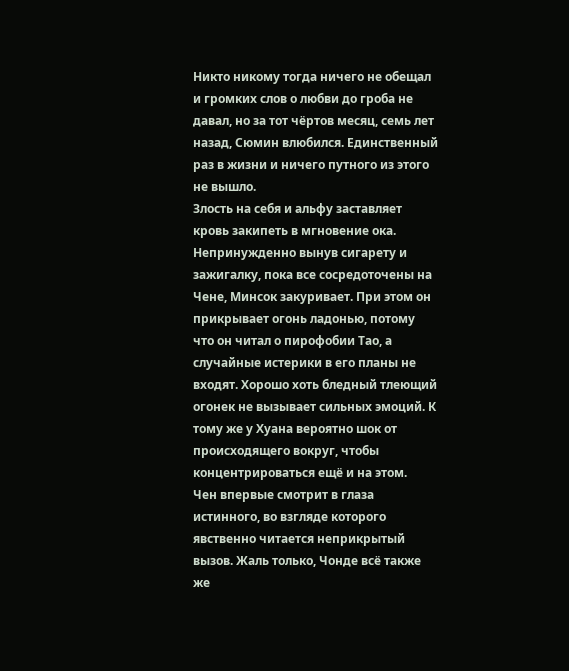Никто никому тогда ничего не обещал и громких слов о любви до гроба не давал, но за тот чёртов месяц, семь лет назад, Сюмин влюбился. Единственный раз в жизни и ничего путного из этого не вышло.
Злость на себя и альфу заставляет кровь закипеть в мгновение ока. Непринужденно вынув сигарету и зажигалку, пока все сосредоточены на Чене, Минсок закуривает. При этом он прикрывает огонь ладонью, потому что он читал о пирофобии Тао, а случайные истерики в его планы не входят. Хорошо хоть бледный тлеющий огонек не вызывает сильных эмоций. К тому же у Хуана вероятно шок от происходящего вокруг, чтобы концентрироваться ещё и на этом.
Чен впервые смотрит в глаза истинного, во взгляде которого явственно читается неприкрытый вызов. Жаль только, Чонде всё также же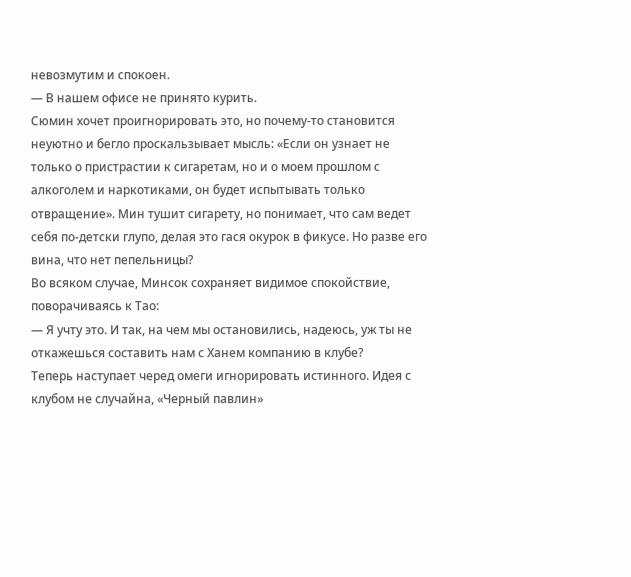невозмутим и спокоен.
— В нашем офисе не принято курить.
Сюмин хочет проигнорировать это, но почему-то становится неуютно и бегло проскальзывает мысль: «Если он узнает не только о пристрастии к сигаретам, но и о моем прошлом с алкоголем и наркотиками, он будет испытывать только отвращение». Мин тушит сигарету, но понимает, что сам ведет себя по-детски глупо, делая это гася окурок в фикусе. Но разве его вина, что нет пепельницы?
Во всяком случае, Минсок сохраняет видимое спокойствие, поворачиваясь к Тао:
— Я учту это. И так, на чем мы остановились, надеюсь, уж ты не откажешься составить нам с Ханем компанию в клубе?
Теперь наступает черед омеги игнорировать истинного. Идея с клубом не случайна, «Черный павлин»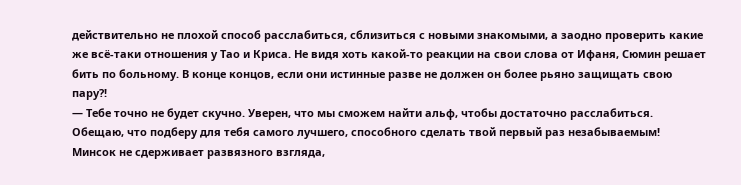действительно не плохой способ расслабиться, сблизиться с новыми знакомыми, а заодно проверить какие же всё-таки отношения у Тао и Криса. Не видя хоть какой-то реакции на свои слова от Ифаня, Сюмин решает бить по больному. В конце концов, если они истинные разве не должен он более рьяно защищать свою пару?!
— Тебе точно не будет скучно. Уверен, что мы сможем найти альф, чтобы достаточно расслабиться. Обещаю, что подберу для тебя самого лучшего, способного сделать твой первый раз незабываемым!
Минсок не сдерживает развязного взгляда,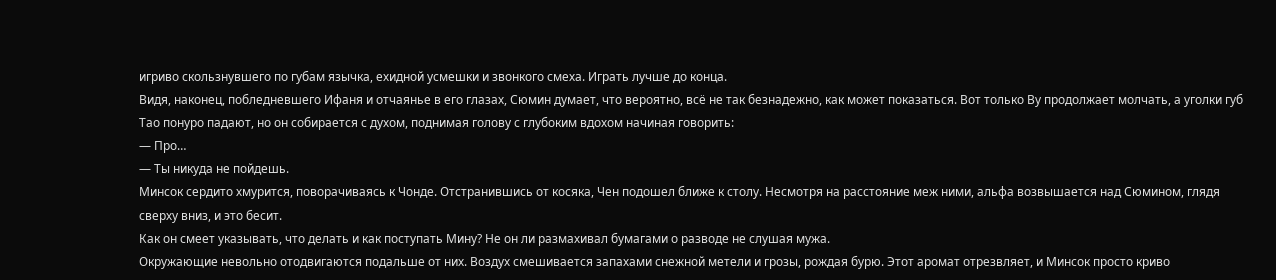игриво скользнувшего по губам язычка, ехидной усмешки и звонкого смеха. Играть лучше до конца.
Видя, наконец, побледневшего Ифаня и отчаянье в его глазах, Сюмин думает, что вероятно, всё не так безнадежно, как может показаться. Вот только Ву продолжает молчать, а уголки губ Тао понуро падают, но он собирается с духом, поднимая голову с глубоким вдохом начиная говорить:
— Про…
— Ты никуда не пойдешь.
Минсок сердито хмурится, поворачиваясь к Чонде. Отстранившись от косяка, Чен подошел ближе к столу. Несмотря на расстояние меж ними, альфа возвышается над Сюмином, глядя сверху вниз, и это бесит.
Как он смеет указывать, что делать и как поступать Мину? Не он ли размахивал бумагами о разводе не слушая мужа.
Окружающие невольно отодвигаются подальше от них. Воздух смешивается запахами снежной метели и грозы, рождая бурю. Этот аромат отрезвляет, и Минсок просто криво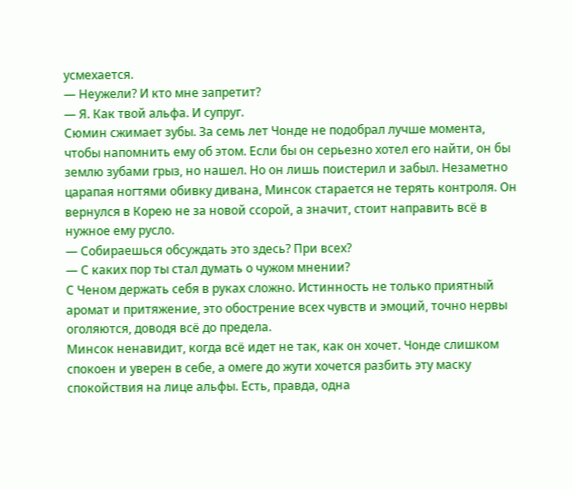усмехается.
— Неужели? И кто мне запретит?
— Я. Как твой альфа. И супруг.
Сюмин сжимает зубы. За семь лет Чонде не подобрал лучше момента, чтобы напомнить ему об этом. Если бы он серьезно хотел его найти, он бы землю зубами грыз, но нашел. Но он лишь поистерил и забыл. Незаметно царапая ногтями обивку дивана, Минсок старается не терять контроля. Он вернулся в Корею не за новой ссорой, а значит, стоит направить всё в нужное ему русло.
— Собираешься обсуждать это здесь? При всех?
— С каких пор ты стал думать о чужом мнении?
С Ченом держать себя в руках сложно. Истинность не только приятный аромат и притяжение, это обострение всех чувств и эмоций, точно нервы оголяются, доводя всё до предела.
Минсок ненавидит, когда всё идет не так, как он хочет. Чонде слишком спокоен и уверен в себе, а омеге до жути хочется разбить эту маску спокойствия на лице альфы. Есть, правда, одна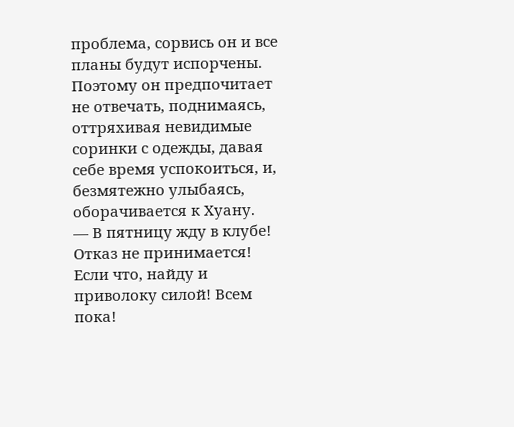проблема, сорвись он и все планы будут испорчены. Поэтому он предпочитает не отвечать, поднимаясь, оттряхивая невидимые соринки с одежды, давая себе время успокоиться, и, безмятежно улыбаясь, оборачивается к Хуану.
— В пятницу жду в клубе! Отказ не принимается! Если что, найду и приволоку силой! Всем пока!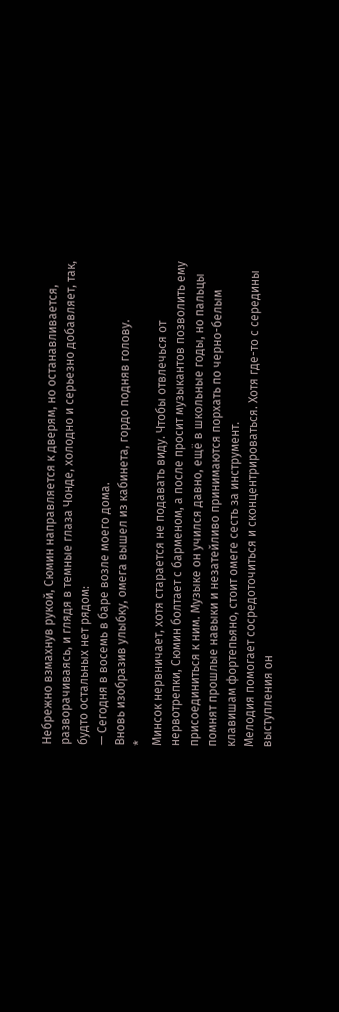Небрежно взмахнув рукой, Сюмин направляется к дверям, но останавливается, разворачиваясь, и глядя в темные глаза Чонде, холодно и серьезно добавляет, так, будто остальных нет рядом:
— Сегодня в восемь в баре возле моего дома.
Вновь изобразив улыбку, омега вышел из кабинета, гордо подняв голову.
*
Минсок нервничает, хотя старается не подавать виду. Чтобы отвлечься от нервотрепки, Сюмин болтает с барменом, а после просит музыкантов позволить ему присоединиться к ним. Музыке он учился давно, ещё в школьные годы, но пальцы помнят прошлые навыки и незатейливо принимаются порхать по черно-белым клавишам фортепьяно, стоит омеге сесть за инструмент.
Мелодия помогает сосредоточиться и сконцентрироваться. Хотя где-то с середины выступления он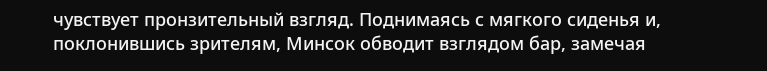чувствует пронзительный взгляд. Поднимаясь с мягкого сиденья и, поклонившись зрителям, Минсок обводит взглядом бар, замечая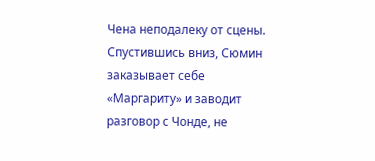Чена неподалеку от сцены.
Спустившись вниз, Сюмин заказывает себе «Маргариту» и заводит разговор с Чонде, не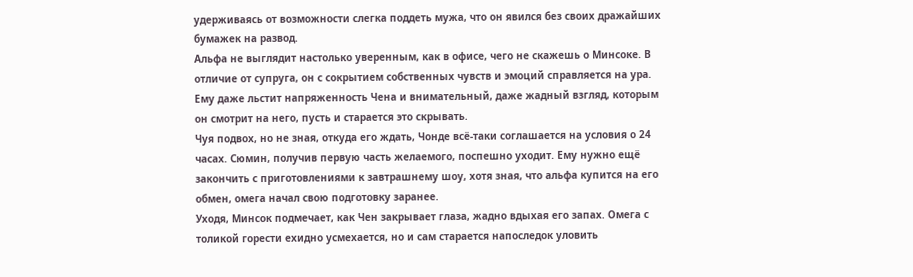удерживаясь от возможности слегка поддеть мужа, что он явился без своих дражайших бумажек на развод.
Альфа не выглядит настолько уверенным, как в офисе, чего не скажешь о Минсоке. В отличие от супруга, он с сокрытием собственных чувств и эмоций справляется на ура. Ему даже льстит напряженность Чена и внимательный, даже жадный взгляд, которым он смотрит на него, пусть и старается это скрывать.
Чуя подвох, но не зная, откуда его ждать, Чонде всё-таки соглашается на условия о 24 часах. Сюмин, получив первую часть желаемого, поспешно уходит. Ему нужно ещё закончить с приготовлениями к завтрашнему шоу, хотя зная, что альфа купится на его обмен, омега начал свою подготовку заранее.
Уходя, Минсок подмечает, как Чен закрывает глаза, жадно вдыхая его запах. Омега с толикой горести ехидно усмехается, но и сам старается напоследок уловить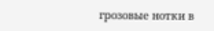грозовые нотки в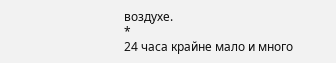воздухе.
*
24 часа крайне мало и много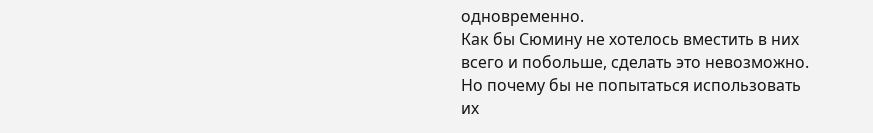одновременно.
Как бы Сюмину не хотелось вместить в них всего и побольше, сделать это невозможно. Но почему бы не попытаться использовать их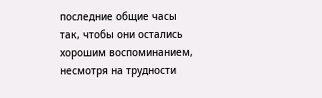последние общие часы так, чтобы они остались хорошим воспоминанием, несмотря на трудности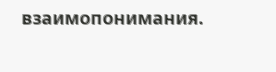взаимопонимания.